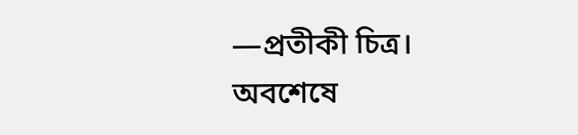—প্রতীকী চিত্র।
অবশেষে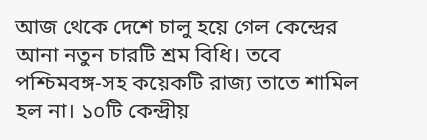আজ থেকে দেশে চালু হয়ে গেল কেন্দ্রের আনা নতুন চারটি শ্রম বিধি। তবে পশ্চিমবঙ্গ-সহ কয়েকটি রাজ্য তাতে শামিল হল না। ১০টি কেন্দ্রীয়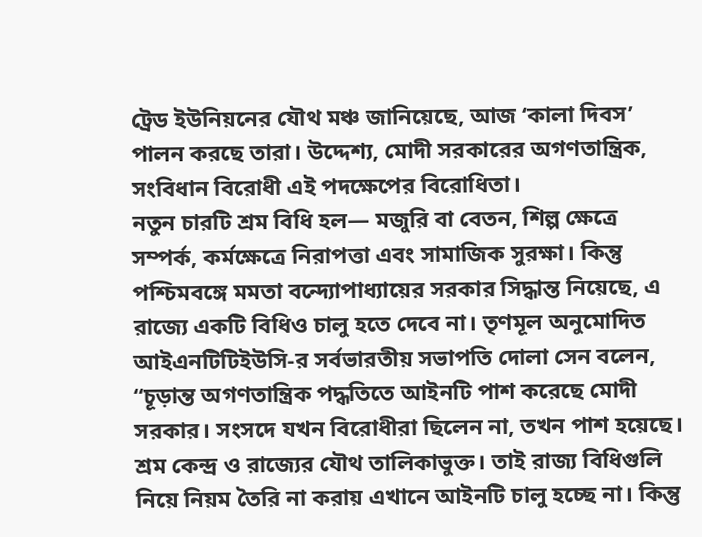ট্রেড ইউনিয়নের যৌথ মঞ্চ জানিয়েছে, আজ ‘কালা দিবস’ পালন করছে তারা। উদ্দেশ্য, মোদী সরকারের অগণতান্ত্রিক, সংবিধান বিরোধী এই পদক্ষেপের বিরোধিতা।
নতুন চারটি শ্রম বিধি হল— মজুরি বা বেতন, শিল্প ক্ষেত্রে সম্পর্ক, কর্মক্ষেত্রে নিরাপত্তা এবং সামাজিক সুরক্ষা। কিন্তু পশ্চিমবঙ্গে মমতা বন্দ্যোপাধ্যায়ের সরকার সিদ্ধান্ত নিয়েছে, এ রাজ্যে একটি বিধিও চালু হতে দেবে না। তৃণমূল অনুমোদিত আইএনটিটিইউসি-র সর্বভারতীয় সভাপতি দোলা সেন বলেন, ‘‘চূড়ান্ত অগণতান্ত্রিক পদ্ধতিতে আইনটি পাশ করেছে মোদী সরকার। সংসদে যখন বিরোধীরা ছিলেন না, তখন পাশ হয়েছে। শ্রম কেন্দ্র ও রাজ্যের যৌথ তালিকাভুক্ত। তাই রাজ্য বিধিগুলি নিয়ে নিয়ম তৈরি না করায় এখানে আইনটি চালু হচ্ছে না। কিন্তু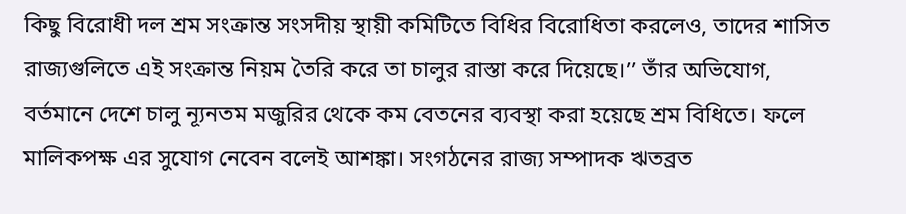কিছু বিরোধী দল শ্রম সংক্রান্ত সংসদীয় স্থায়ী কমিটিতে বিধির বিরোধিতা করলেও, তাদের শাসিত রাজ্যগুলিতে এই সংক্রান্ত নিয়ম তৈরি করে তা চালুর রাস্তা করে দিয়েছে।’’ তাঁর অভিযোগ, বর্তমানে দেশে চালু ন্যূনতম মজুরির থেকে কম বেতনের ব্যবস্থা করা হয়েছে শ্রম বিধিতে। ফলে মালিকপক্ষ এর সুযোগ নেবেন বলেই আশঙ্কা। সংগঠনের রাজ্য সম্পাদক ঋতব্রত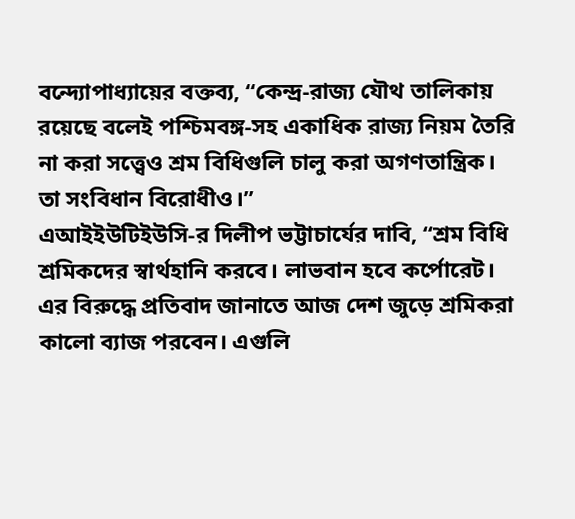বন্দ্যোপাধ্যায়ের বক্তব্য, ‘‘কেন্দ্র-রাজ্য যৌথ তালিকায় রয়েছে বলেই পশ্চিমবঙ্গ-সহ একাধিক রাজ্য নিয়ম তৈরি না করা সত্ত্বেও শ্রম বিধিগুলি চালু করা অগণতান্ত্রিক। তা সংবিধান বিরোধীও।’’
এআইইউটিইউসি-র দিলীপ ভট্টাচার্যের দাবি, ‘‘শ্রম বিধি শ্রমিকদের স্বার্থহানি করবে। লাভবান হবে কর্পোরেট। এর বিরুদ্ধে প্রতিবাদ জানাতে আজ দেশ জুড়ে শ্রমিকরা কালো ব্যাজ পরবেন। এগুলি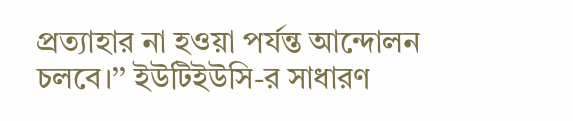প্রত্যাহার না হওয়া পর্যন্ত আন্দোলন চলবে।’’ ইউটিইউসি-র সাধারণ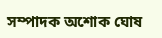সম্পাদক অশোক ঘোষ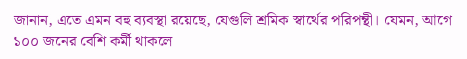জানান, এতে এমন বহু ব্যবস্থা রয়েছে, যেগুলি শ্রমিক স্বার্থের পরিপন্থী। যেমন, আগে ১০০ জনের বেশি কর্মী থাকলে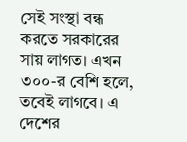সেই সংস্থা বন্ধ করতে সরকারের সায় লাগত। এখন ৩০০-র বেশি হলে, তবেই লাগবে। এ দেশের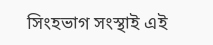সিংহভাগ সংস্থাই এই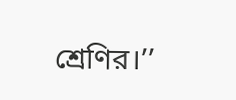শ্রেণির।’’